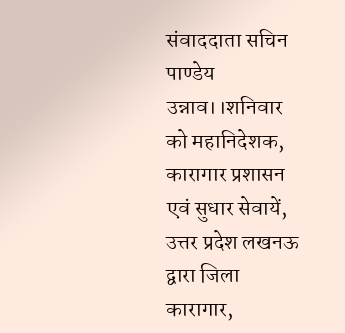संवाददाता सचिन पाण्डेय
उन्नाव।।शनिवार को महानिदेशक, कारागार प्रशासन एवं सुधार सेवायें, उत्तर प्रदेश लखनऊ द्वारा जिला कारागार,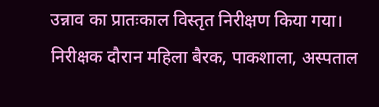उन्नाव का प्रातःकाल विस्तृत निरीक्षण किया गया। निरीक्षक दौरान महिला बैरक, पाकशाला, अस्पताल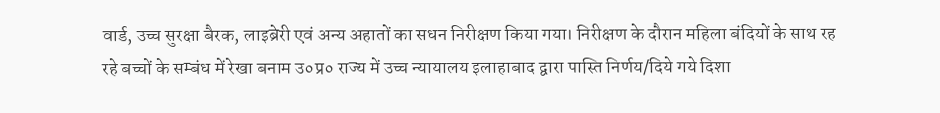वार्ड, उच्च सुरक्षा बैरक, लाइब्रेरी एवं अन्य अहातों का सधन निरीक्षण किया गया। निरीक्षण के दौरान महिला बंदियों के साथ रह रहे बच्चों के सम्बंध में रेखा बनाम उ०प्र० राज्य में उच्च न्यायालय इलाहाबाद द्वारा पास्ति निर्णय/दिये गये दिशा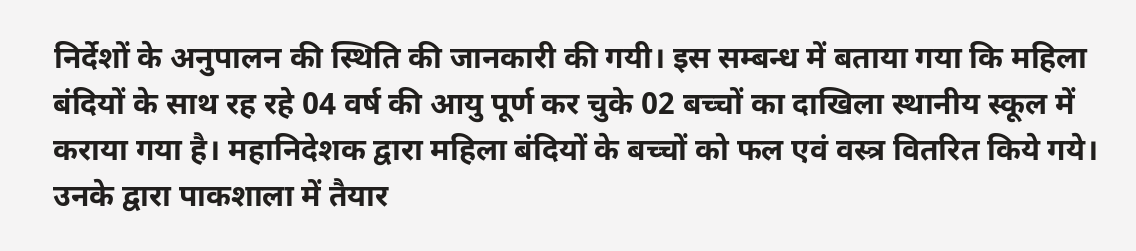निर्देशों के अनुपालन की स्थिति की जानकारी की गयी। इस सम्बन्ध में बताया गया कि महिला बंदियों के साथ रह रहे 04 वर्ष की आयु पूर्ण कर चुके 02 बच्चों का दाखिला स्थानीय स्कूल में कराया गया है। महानिदेशक द्वारा महिला बंदियों के बच्चों को फल एवं वस्त्र वितरित किये गये। उनके द्वारा पाकशाला में तैयार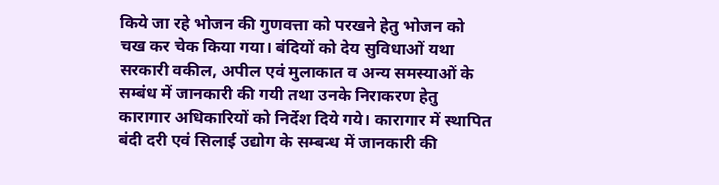किये जा रहे भोजन की गुणवत्ता को परखने हेतु भोजन को चख कर चेक किया गया। बंदियों को देय सुविधाओं यथा सरकारी वकील, अपील एवं मुलाकात व अन्य समस्याओं के सम्बंध में जानकारी की गयी तथा उनके निराकरण हेतु कारागार अधिकारियों को निर्देश दिये गये। कारागार में स्थापित बंदी दरी एवं सिलाई उद्योग के सम्बन्ध में जानकारी की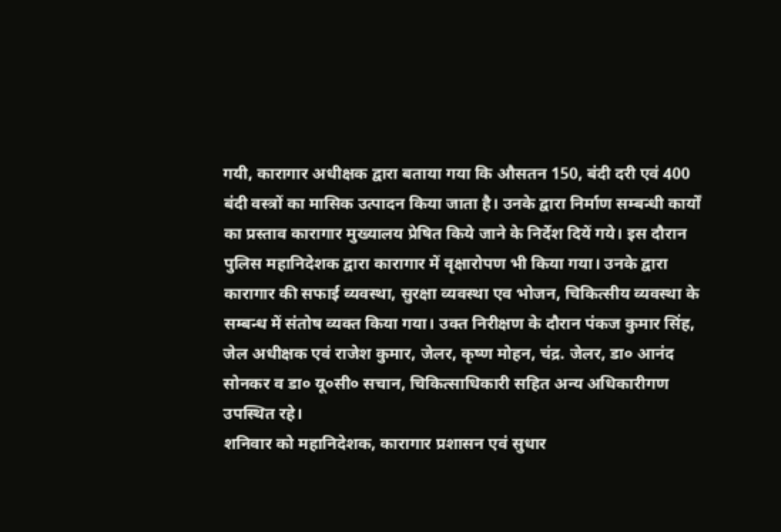गयी, कारागार अधीक्षक द्वारा बताया गया कि औसतन 150, बंदी दरी एवं 400 बंदी वस्त्रों का मासिक उत्पादन किया जाता है। उनके द्वारा निर्माण सम्बन्धी कार्यों का प्रस्ताव कारागार मुख्यालय प्रेषित किये जाने के निर्देश दियें गये। इस दौरान पुलिस महानिदेशक द्वारा कारागार में वृक्षारोपण भी किया गया। उनके द्वारा कारागार की सफाई व्यवस्था, सुरक्षा व्यवस्था एव भोजन, चिकित्सीय व्यवस्था के सम्बन्ध में संतोष व्यक्त किया गया। उक्त निरीक्षण के दौरान पंकज कुमार सिंह, जेल अधीक्षक एवं राजेश कुमार, जेलर, कृष्ण मोहन, चंद्र. जेलर, डा० आनंद सोनकर व डा० यू०सी० सचान, चिकित्साधिकारी सहित अन्य अधिकारीगण उपस्थित रहे।
शनिवार को महानिदेशक, कारागार प्रशासन एवं सुधार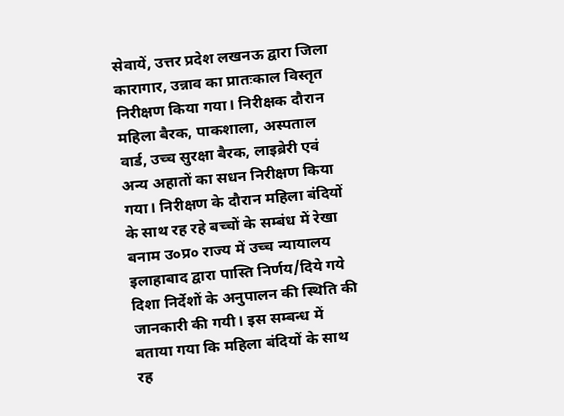सेवायें, उत्तर प्रदेश लखनऊ द्वारा जिला कारागार, उन्नाव का प्रातःकाल विस्तृत निरीक्षण किया गया। निरीक्षक दौरान महिला बैरक, पाकशाला, अस्पताल वार्ड, उच्च सुरक्षा बैरक, लाइब्रेरी एवं अन्य अहातों का सधन निरीक्षण किया गया। निरीक्षण के दौरान महिला बंदियों के साथ रह रहे बच्चों के सम्बंध में रेखा बनाम उ०प्र० राज्य में उच्च न्यायालय इलाहाबाद द्वारा पास्ति निर्णय/दिये गये दिशा निर्देशों के अनुपालन की स्थिति की जानकारी की गयी। इस सम्बन्ध में बताया गया कि महिला बंदियों के साथ रह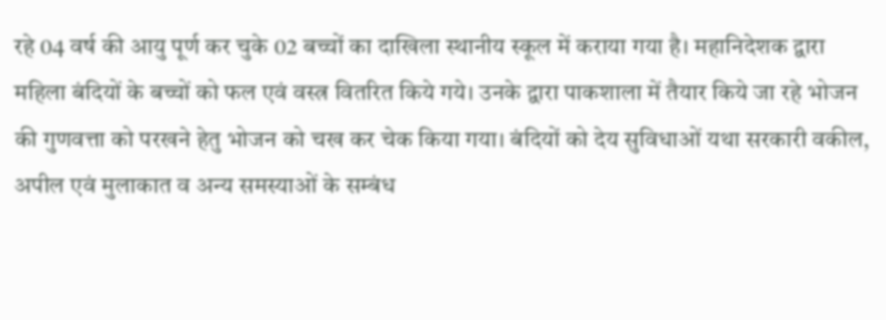रहे 04 वर्ष की आयु पूर्ण कर चुके 02 बच्चों का दाखिला स्थानीय स्कूल में कराया गया है। महानिदेशक द्वारा महिला बंदियों के बच्चों को फल एवं वस्त्र वितरित किये गये। उनके द्वारा पाकशाला में तैयार किये जा रहे भोजन की गुणवत्ता को परखने हेतु भोजन को चख कर चेक किया गया। बंदियों को देय सुविधाओं यथा सरकारी वकील, अपील एवं मुलाकात व अन्य समस्याओं के सम्बंध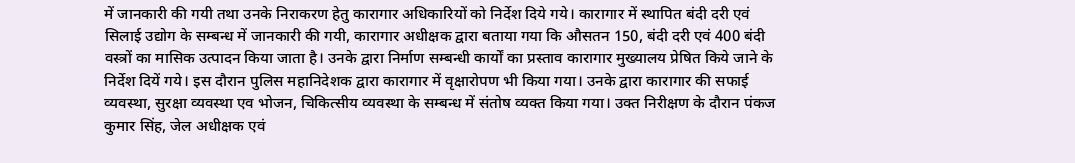में जानकारी की गयी तथा उनके निराकरण हेतु कारागार अधिकारियों को निर्देश दिये गये। कारागार में स्थापित बंदी दरी एवं सिलाई उद्योग के सम्बन्ध में जानकारी की गयी, कारागार अधीक्षक द्वारा बताया गया कि औसतन 150, बंदी दरी एवं 400 बंदी वस्त्रों का मासिक उत्पादन किया जाता है। उनके द्वारा निर्माण सम्बन्धी कार्यों का प्रस्ताव कारागार मुख्यालय प्रेषित किये जाने के निर्देश दियें गये। इस दौरान पुलिस महानिदेशक द्वारा कारागार में वृक्षारोपण भी किया गया। उनके द्वारा कारागार की सफाई व्यवस्था, सुरक्षा व्यवस्था एव भोजन, चिकित्सीय व्यवस्था के सम्बन्ध में संतोष व्यक्त किया गया। उक्त निरीक्षण के दौरान पंकज कुमार सिंह, जेल अधीक्षक एवं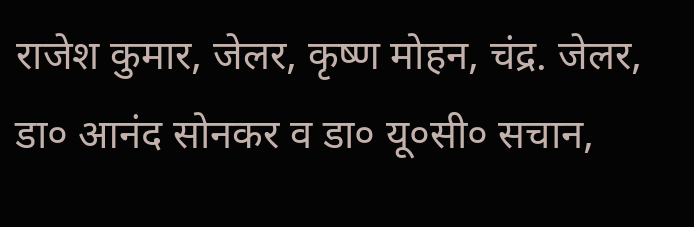राजेश कुमार, जेलर, कृष्ण मोहन, चंद्र. जेलर, डा० आनंद सोनकर व डा० यू०सी० सचान,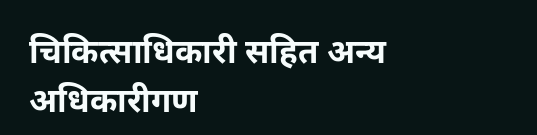चिकित्साधिकारी सहित अन्य अधिकारीगण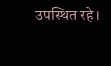उपस्थित रहे।